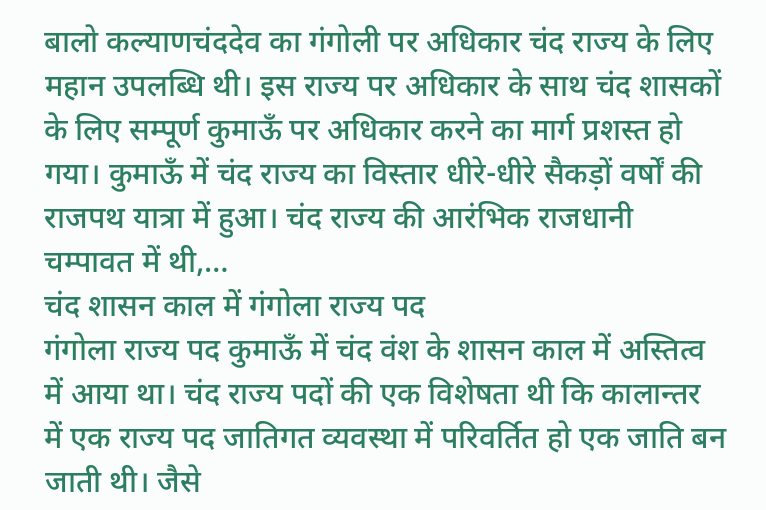बालो कल्याणचंददेव का गंगोली पर अधिकार चंद राज्य के लिए महान उपलब्धि थी। इस राज्य पर अधिकार के साथ चंद शासकों के लिए सम्पूर्ण कुमाऊँ पर अधिकार करने का मार्ग प्रशस्त हो गया। कुमाऊँ में चंद राज्य का विस्तार धीरे-धीरे सैकड़ों वर्षों की राजपथ यात्रा में हुआ। चंद राज्य की आरंभिक राजधानी चम्पावत में थी,…
चंद शासन काल में गंगोला राज्य पद
गंगोला राज्य पद कुमाऊँ में चंद वंश के शासन काल में अस्तित्व में आया था। चंद राज्य पदों की एक विशेषता थी कि कालान्तर में एक राज्य पद जातिगत व्यवस्था में परिवर्तित हो एक जाति बन जाती थी। जैसे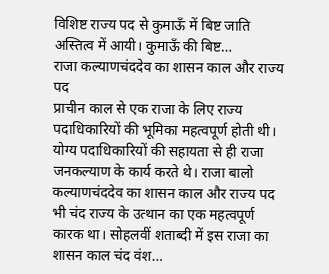विशिष्ट राज्य पद से कुमाऊँ में बिष्ट जाति अस्तित्व में आयी। कुमाऊँ की बिष्ट…
राजा कल्याणचंददेव का शासन काल और राज्य पद
प्राचीन काल से एक राजा के लिए राज्य पदाधिकारियों की भूमिका महत्वपूर्ण होती थी। योग्य पदाधिकारियों की सहायता से ही राजा जनकल्याण के कार्य करते थे। राजा बालो कल्याणचंददेव का शासन काल और राज्य पद भी चंद राज्य के उत्थान का एक महत्वपूर्ण कारक था। सोहलवीं शताब्दी में इस राजा का शासन काल चंद वंश…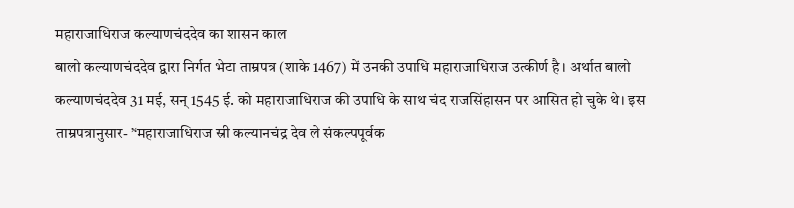महाराजाधिराज कल्याणचंददेव का शासन काल
बालो कल्याणचंददेव द्वारा निर्गत भेटा ताम्रपत्र (शाके 1467) में उनकी उपाधि महाराजाधिराज उत्कीर्ण है। अर्थात बालो कल्याणचंददेव 31 मई, सन् 1545 ई. को महाराजाधिराज की उपाधि के साथ चंद राजसिंहासन पर आसित हो चुके थे। इस ताम्रपत्रानुसार- ’‘महाराजाधिराज स्री कल्यानचंद्र देव ले संकल्पपूर्वक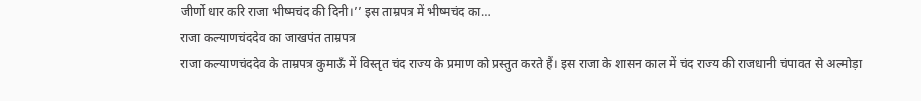जीर्णो धार करि राजा भीष्मचंद की दिनी।’’ इस ताम्रपत्र में भीष्मचंद का…
राजा कल्याणचंददेव का जाखपंत ताम्रपत्र
राजा कल्याणचंददेव के ताम्रपत्र कुमाऊँ में विस्तृत चंद राज्य के प्रमाण को प्रस्तुत करते हैं। इस राजा के शासन काल में चंद राज्य की राजधानी चंपावत से अल्मोड़ा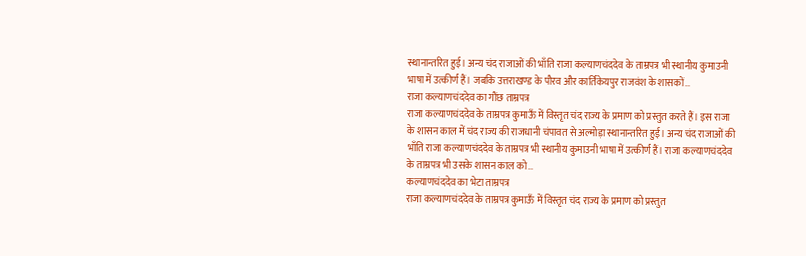स्थानान्तरित हुई। अन्य चंद राजाओं की भाँति राजा कल्याणचंददेव के ताम्रपत्र भी स्थानीय कुमाउनी भाषा में उत्कीर्ण हैं। जबकि उत्तराखण्ड के पौरव और कार्तिकेयपुर राजवंश के शासकों…
राजा कल्याणचंददेव का गौंछ ताम्रपत्र
राजा कल्याणचंददेव के ताम्रपत्र कुमाऊँ में विस्तृत चंद राज्य के प्रमाण को प्रस्तुत करते हैं। इस राजा के शासन काल में चंद राज्य की राजधानी चंपावत से अल्मोड़ा स्थानान्तरित हुई। अन्य चंद राजाओं की भाँति राजा कल्याणचंददेव के ताम्रपत्र भी स्थानीय कुमाउनी भाषा में उत्कीर्ण हैं। राजा कल्याणचंददेव के ताम्रपत्र भी उसके शासन काल को…
कल्याणचंददेव का भेटा ताम्रपत्र
राजा कल्याणचंददेव के ताम्रपत्र कुमाऊँ में विस्तृत चंद राज्य के प्रमाण को प्रस्तुत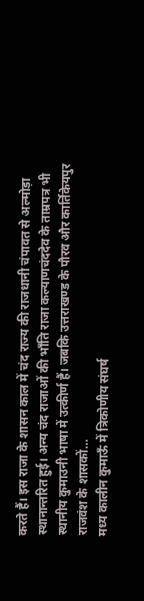करते हैं। इस राजा के शासन काल में चंद राज्य की राजधानी चंपावत से अल्मोड़ा स्थानान्तरित हुई। अन्य चंद राजाओं की भाँति राजा कल्याणचंददेव के ताम्रपत्र भी स्थानीय कुमाउनी भाषा में उत्कीर्ण हैं। जबकि उत्तराखण्ड के पौरव और कार्तिकेयपुर राजवंश के शासकों…
मध्य कालीन कुमाऊँ में त्रिकोणीय संघर्ष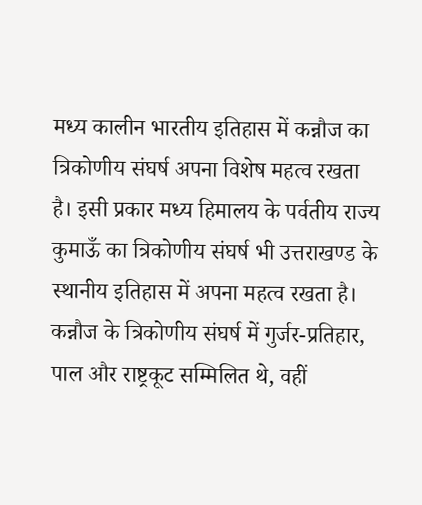मध्य कालीन भारतीय इतिहास में कन्नौज का त्रिकोणीय संघर्ष अपना विशेष महत्व रखता है। इसी प्रकार मध्य हिमालय के पर्वतीय राज्य कुमाऊँ का त्रिकोणीय संघर्ष भी उत्तराखण्ड के स्थानीय इतिहास में अपना महत्व रखता है। कन्नौज के त्रिकोणीय संघर्ष में गुर्जर-प्रतिहार, पाल और राष्ट्रकूट सम्मिलित थे, वहीं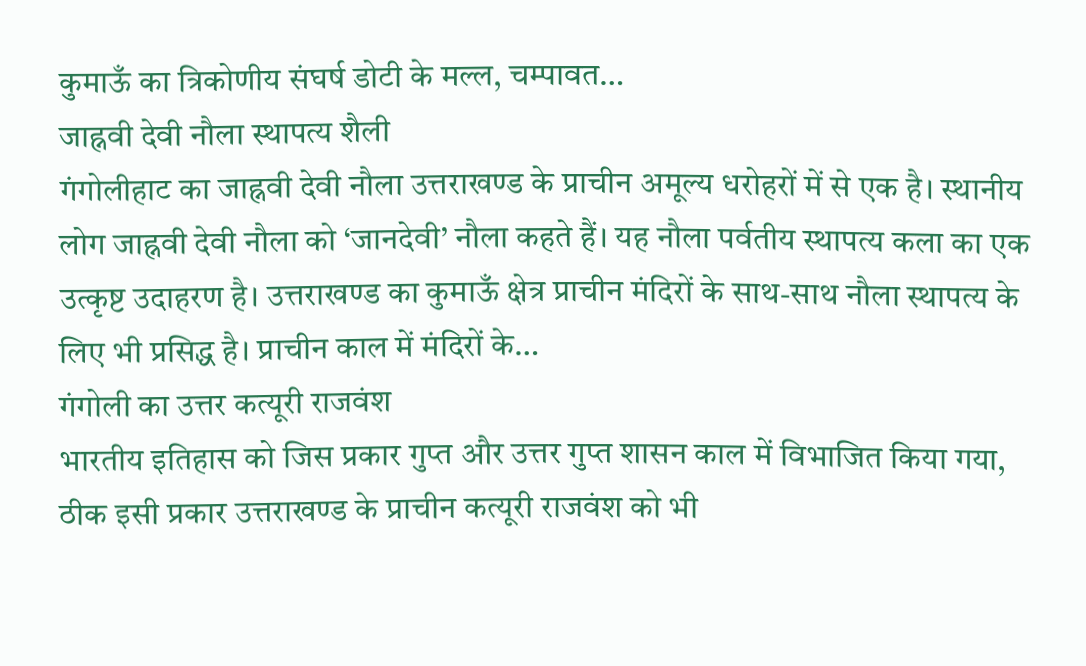कुमाऊँ का त्रिकोणीय संघर्ष डोटी के मल्ल, चम्पावत…
जाह्नवी देवी नौला स्थापत्य शैली
गंगोलीहाट का जाह्नवी देवी नौला उत्तराखण्ड के प्राचीन अमूल्य धरोहरों में से एक है। स्थानीय लोग जाह्नवी देवी नौला को ‘जानदेवी’ नौला कहते हैं। यह नौला पर्वतीय स्थापत्य कला का एक उत्कृष्ट उदाहरण है। उत्तराखण्ड का कुमाऊँ क्षेत्र प्राचीन मंदिरों के साथ-साथ नौला स्थापत्य के लिए भी प्रसिद्ध है। प्राचीन काल में मंदिरों के…
गंगोली का उत्तर कत्यूरी राजवंश
भारतीय इतिहास को जिस प्रकार गुप्त और उत्तर गुप्त शासन काल में विभाजित किया गया, ठीक इसी प्रकार उत्तराखण्ड के प्राचीन कत्यूरी राजवंश को भी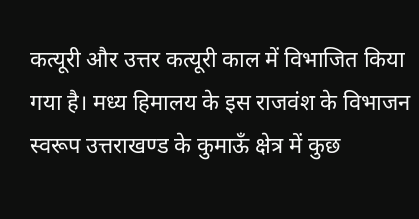कत्यूरी और उत्तर कत्यूरी काल में विभाजित किया गया है। मध्य हिमालय के इस राजवंश के विभाजन स्वरूप उत्तराखण्ड के कुमाऊँ क्षेत्र में कुछ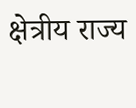क्षेत्रीय राज्य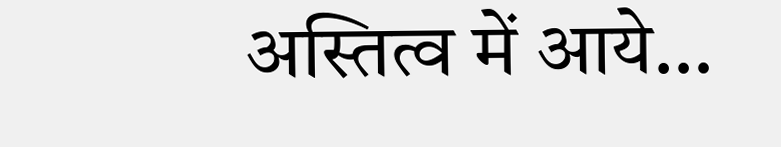अस्तित्व में आये…